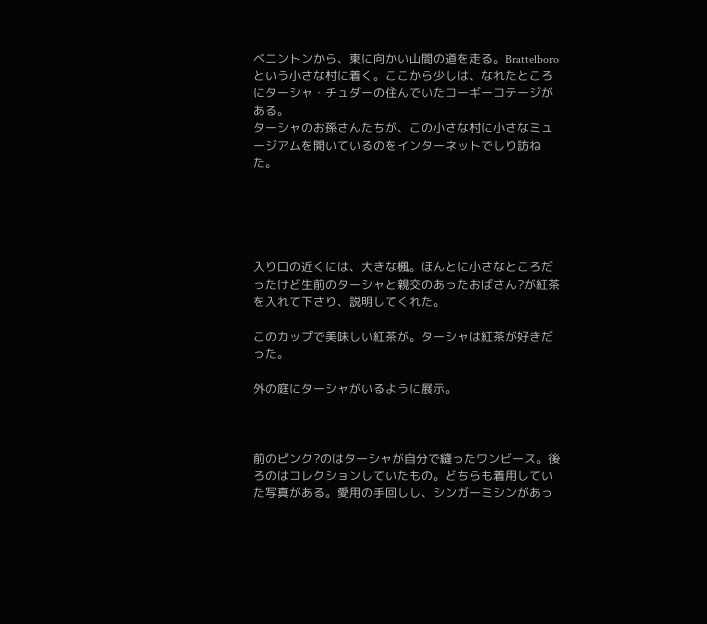ベニントンから、東に向かい山間の道を走る。Brattelboroという小さな村に着く。ここから少しは、なれたところにターシャ・チュダーの住んでいたコーギーコテージがある。
ターシャのお孫さんたちが、この小さな村に小さなミュージアムを開いているのをインターネットでしり訪ねた。





入り口の近くには、大きな楓。ほんとに小さなところだったけど生前のターシャと親交のあったおばさん?が紅茶を入れて下さり、説明してくれた。

このカップで美味しい紅茶が。ターシャは紅茶が好きだった。

外の庭にターシャがいるように展示。



前のピンク?のはターシャが自分で縫ったワンビース。後ろのはコレクションしていたもの。どちらも着用していた写真がある。愛用の手回しし、シンガーミシンがあっ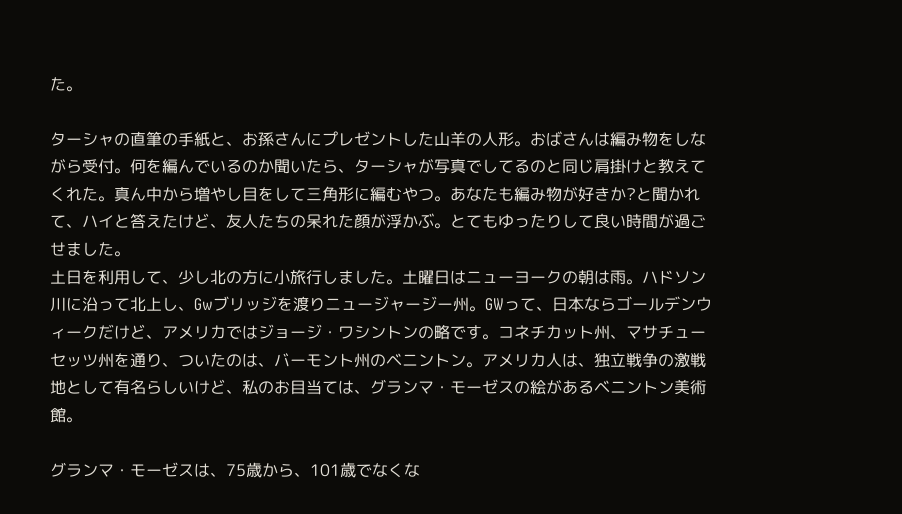た。

ターシャの直筆の手紙と、お孫さんにプレゼントした山羊の人形。おばさんは編み物をしながら受付。何を編んでいるのか聞いたら、ターシャが写真でしてるのと同じ肩掛けと教えてくれた。真ん中から増やし目をして三角形に編むやつ。あなたも編み物が好きか?と聞かれて、ハイと答えたけど、友人たちの呆れた顔が浮かぶ。とてもゆったりして良い時間が過ごせました。
土日を利用して、少し北の方に小旅行しました。土曜日はニューヨークの朝は雨。ハドソン川に沿って北上し、Gwブリッジを渡りニュージャージー州。GWって、日本ならゴールデンウィークだけど、アメリカではジョージ・ワシントンの略です。コネチカット州、マサチューセッツ州を通り、ついたのは、バーモント州のベニントン。アメリカ人は、独立戦争の激戦地として有名らしいけど、私のお目当ては、グランマ・モーゼスの絵があるベニントン美術館。

グランマ・モーゼスは、75歳から、101歳でなくな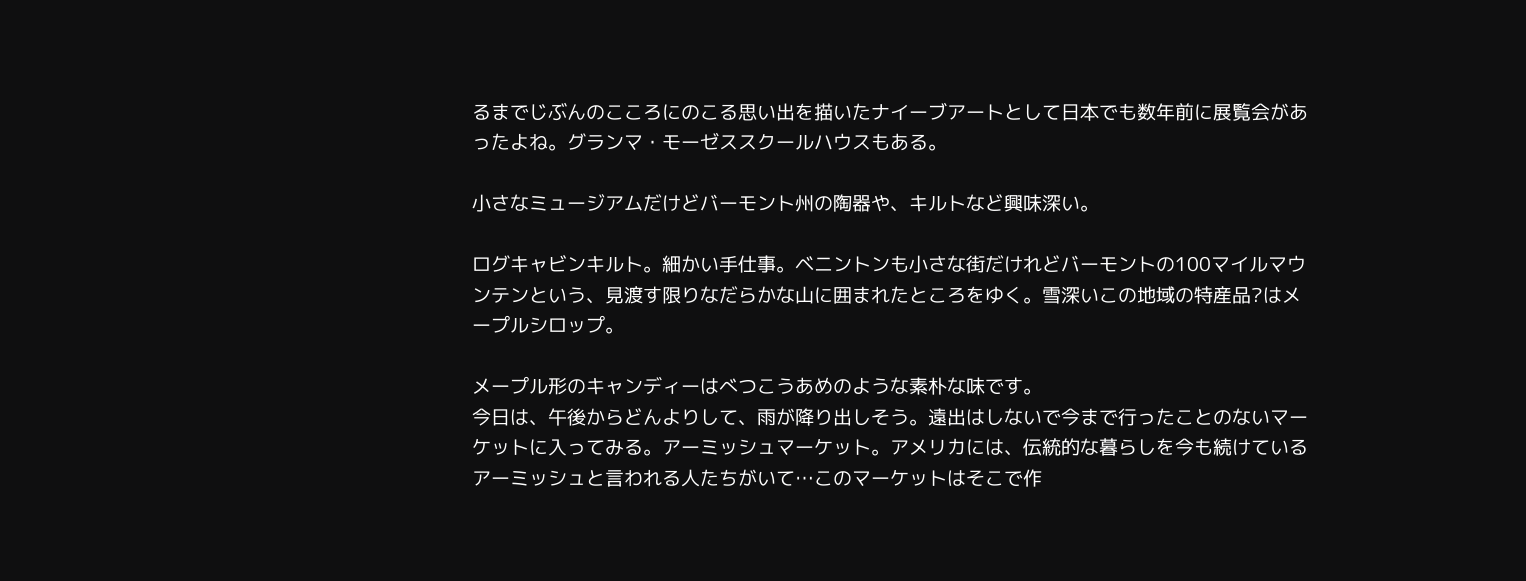るまでじぶんのこころにのこる思い出を描いたナイーブアートとして日本でも数年前に展覧会があったよね。グランマ・モーゼススクールハウスもある。

小さなミュージアムだけどバーモント州の陶器や、キルトなど興味深い。

ログキャビンキルト。細かい手仕事。ベニントンも小さな街だけれどバーモントの100マイルマウンテンという、見渡す限りなだらかな山に囲まれたところをゆく。雪深いこの地域の特産品?はメープルシロップ。

メープル形のキャンディーはべつこうあめのような素朴な味です。
今日は、午後からどんよりして、雨が降り出しそう。遠出はしないで今まで行ったことのないマーケットに入ってみる。アーミッシュマーケット。アメリカには、伝統的な暮らしを今も続けているアーミッシュと言われる人たちがいて…このマーケットはそこで作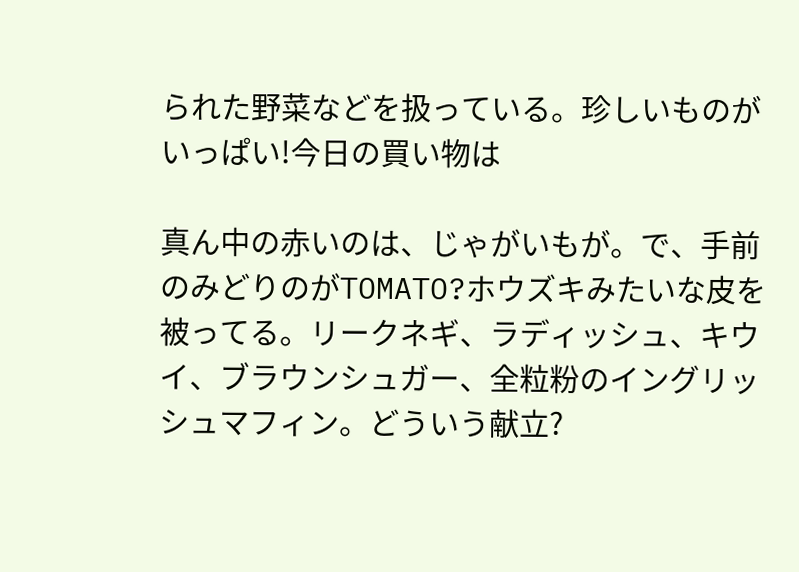られた野菜などを扱っている。珍しいものがいっぱい!今日の買い物は

真ん中の赤いのは、じゃがいもが。で、手前のみどりのがTOMATO?ホウズキみたいな皮を被ってる。リークネギ、ラディッシュ、キウイ、ブラウンシュガー、全粒粉のイングリッシュマフィン。どういう献立?